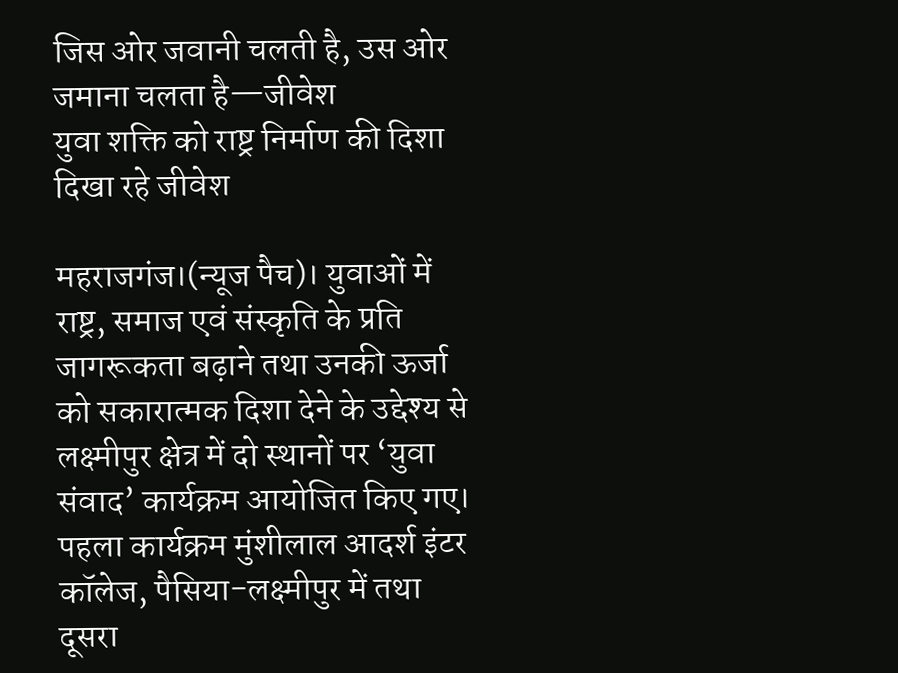जिस ओर जवानी चलती है, उस ओर जमाना चलता है—जीवेश
युवा शक्ति को राष्ट्र निर्माण की दिशा दिखा रहे जीवेश

महराजगंज।(न्यूज पैच)। युवाओं में राष्ट्र, समाज एवं संस्कृति के प्रति जागरूकता बढ़ाने तथा उनकी ऊर्जा को सकारात्मक दिशा देने के उद्देश्य से लक्ष्मीपुर क्षेत्र में दो स्थानों पर ‘युवा संवाद’ कार्यक्रम आयोजित किए गए। पहला कार्यक्रम मुंशीलाल आदर्श इंटर कॉलेज, पैसिया-लक्ष्मीपुर में तथा दूसरा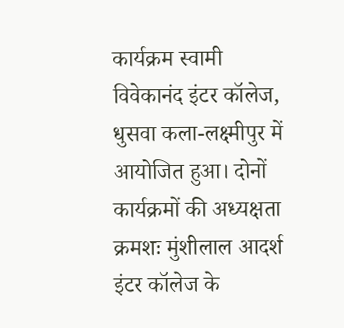कार्यक्रम स्वामी विवेकानंद इंटर कॉलेज, धुसवा कला-लक्ष्मीपुर में आयोजित हुआ। दोनों कार्यक्रमों की अध्यक्षता क्रमशः मुंशीलाल आदर्श इंटर कॉलेज के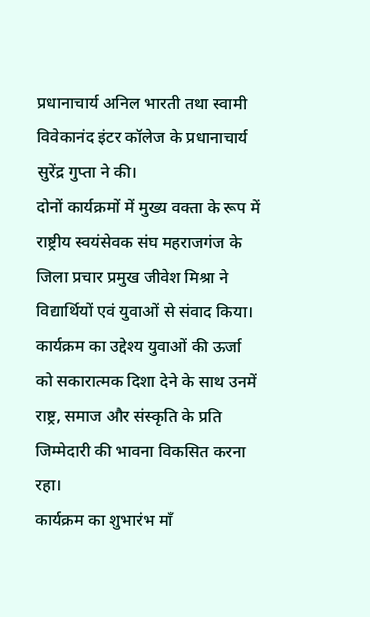प्रधानाचार्य अनिल भारती तथा स्वामी विवेकानंद इंटर कॉलेज के प्रधानाचार्य सुरेंद्र गुप्ता ने की।
दोनों कार्यक्रमों में मुख्य वक्ता के रूप में राष्ट्रीय स्वयंसेवक संघ महराजगंज के जिला प्रचार प्रमुख जीवेश मिश्रा ने विद्यार्थियों एवं युवाओं से संवाद किया। कार्यक्रम का उद्देश्य युवाओं की ऊर्जा को सकारात्मक दिशा देने के साथ उनमें राष्ट्र, समाज और संस्कृति के प्रति जिम्मेदारी की भावना विकसित करना रहा।
कार्यक्रम का शुभारंभ माँ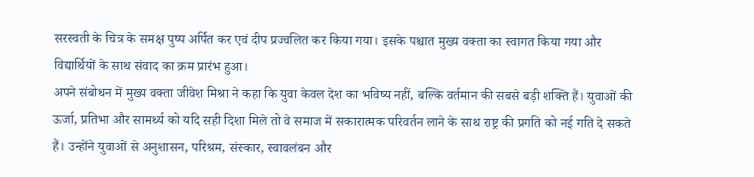सरस्वती के चित्र के समक्ष पुष्प अर्पित कर एवं दीप प्रज्वलित कर किया गया। इसके पश्चात मुख्य वक्ता का स्वागत किया गया और विद्यार्थियों के साथ संवाद का क्रम प्रारंभ हुआ।
अपने संबोधन में मुख्य वक्ता जीवेश मिश्रा ने कहा कि युवा केवल देश का भविष्य नहीं, बल्कि वर्तमान की सबसे बड़ी शक्ति हैं। युवाओं की ऊर्जा, प्रतिभा और सामर्थ्य को यदि सही दिशा मिले तो वे समाज में सकारात्मक परिवर्तन लाने के साथ राष्ट्र की प्रगति को नई गति दे सकते हैं। उन्होंने युवाओं से अनुशासन, परिश्रम, संस्कार, स्वावलंबन और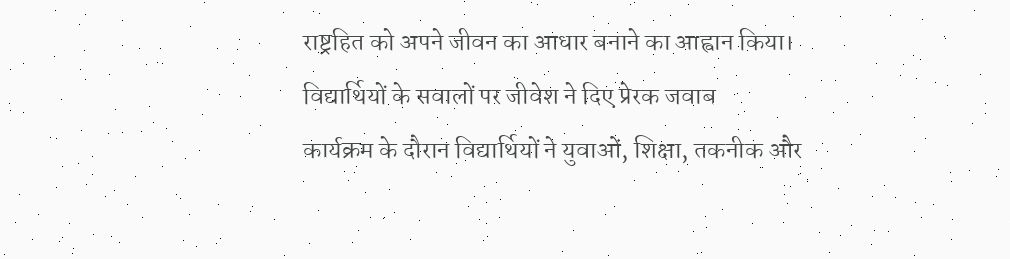राष्ट्रहित को अपने जीवन का आधार बनाने का आह्वान किया।
विद्यार्थियों के सवालों पर जीवेश ने दिए प्रेरक जवाब
कार्यक्रम के दौरान विद्यार्थियों ने युवाओं, शिक्षा, तकनीक और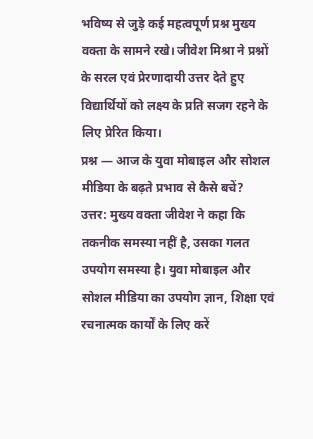भविष्य से जुड़े कई महत्वपूर्ण प्रश्न मुख्य वक्ता के सामने रखे। जीवेश मिश्रा ने प्रश्नों के सरल एवं प्रेरणादायी उत्तर देते हुए विद्यार्थियों को लक्ष्य के प्रति सजग रहने के लिए प्रेरित किया।
प्रश्न — आज के युवा मोबाइल और सोशल मीडिया के बढ़ते प्रभाव से कैसे बचें?
उत्तर: मुख्य वक्ता जीवेश ने कहा कि तकनीक समस्या नहीं है, उसका गलत उपयोग समस्या है। युवा मोबाइल और सोशल मीडिया का उपयोग ज्ञान, शिक्षा एवं रचनात्मक कार्यों के लिए करें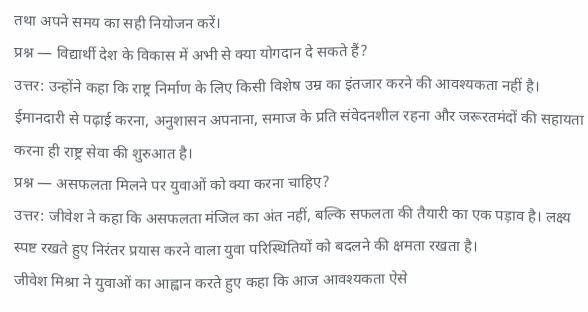तथा अपने समय का सही नियोजन करें।
प्रश्न — विद्यार्थी देश के विकास में अभी से क्या योगदान दे सकते हैं?
उत्तर: उन्होंने कहा कि राष्ट्र निर्माण के लिए किसी विशेष उम्र का इंतजार करने की आवश्यकता नहीं है। ईमानदारी से पढ़ाई करना, अनुशासन अपनाना, समाज के प्रति संवेदनशील रहना और जरूरतमंदों की सहायता करना ही राष्ट्र सेवा की शुरुआत है।
प्रश्न — असफलता मिलने पर युवाओं को क्या करना चाहिए?
उत्तर: जीवेश ने कहा कि असफलता मंजिल का अंत नहीं, बल्कि सफलता की तैयारी का एक पड़ाव है। लक्ष्य स्पष्ट रखते हुए निरंतर प्रयास करने वाला युवा परिस्थितियों को बदलने की क्षमता रखता है।
जीवेश मिश्रा ने युवाओं का आह्वान करते हुए कहा कि आज आवश्यकता ऐसे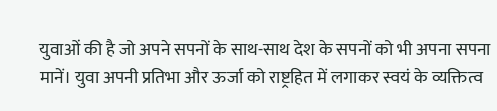युवाओं की है जो अपने सपनों के साथ-साथ देश के सपनों को भी अपना सपना मानें। युवा अपनी प्रतिभा और ऊर्जा को राष्ट्रहित में लगाकर स्वयं के व्यक्तित्व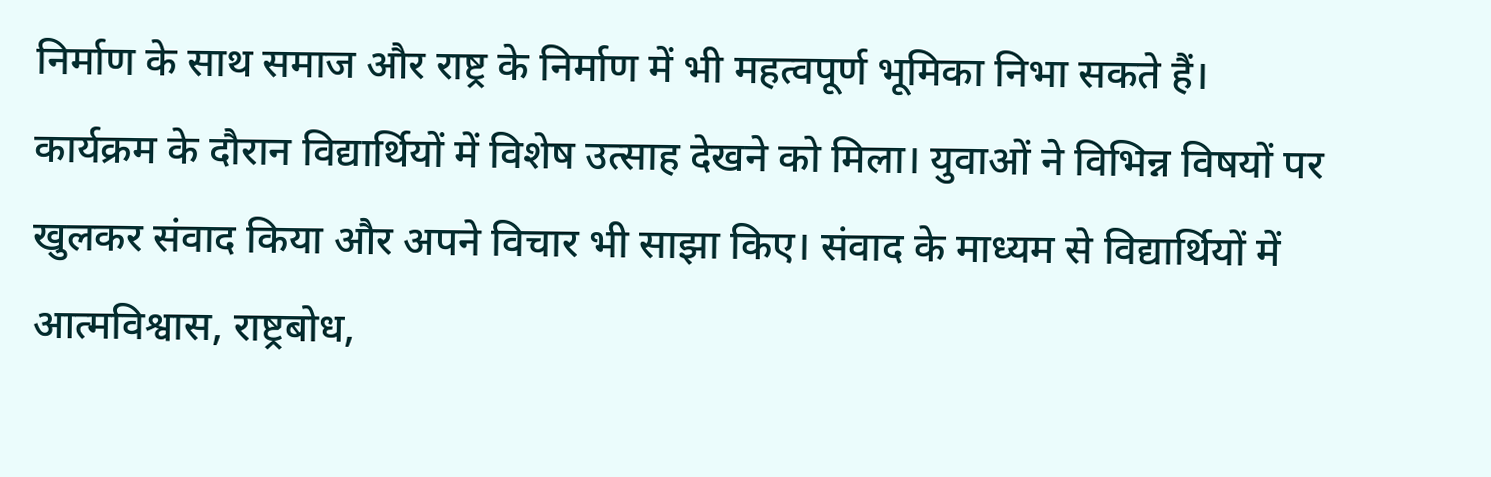निर्माण के साथ समाज और राष्ट्र के निर्माण में भी महत्वपूर्ण भूमिका निभा सकते हैं।
कार्यक्रम के दौरान विद्यार्थियों में विशेष उत्साह देखने को मिला। युवाओं ने विभिन्न विषयों पर खुलकर संवाद किया और अपने विचार भी साझा किए। संवाद के माध्यम से विद्यार्थियों में आत्मविश्वास, राष्ट्रबोध,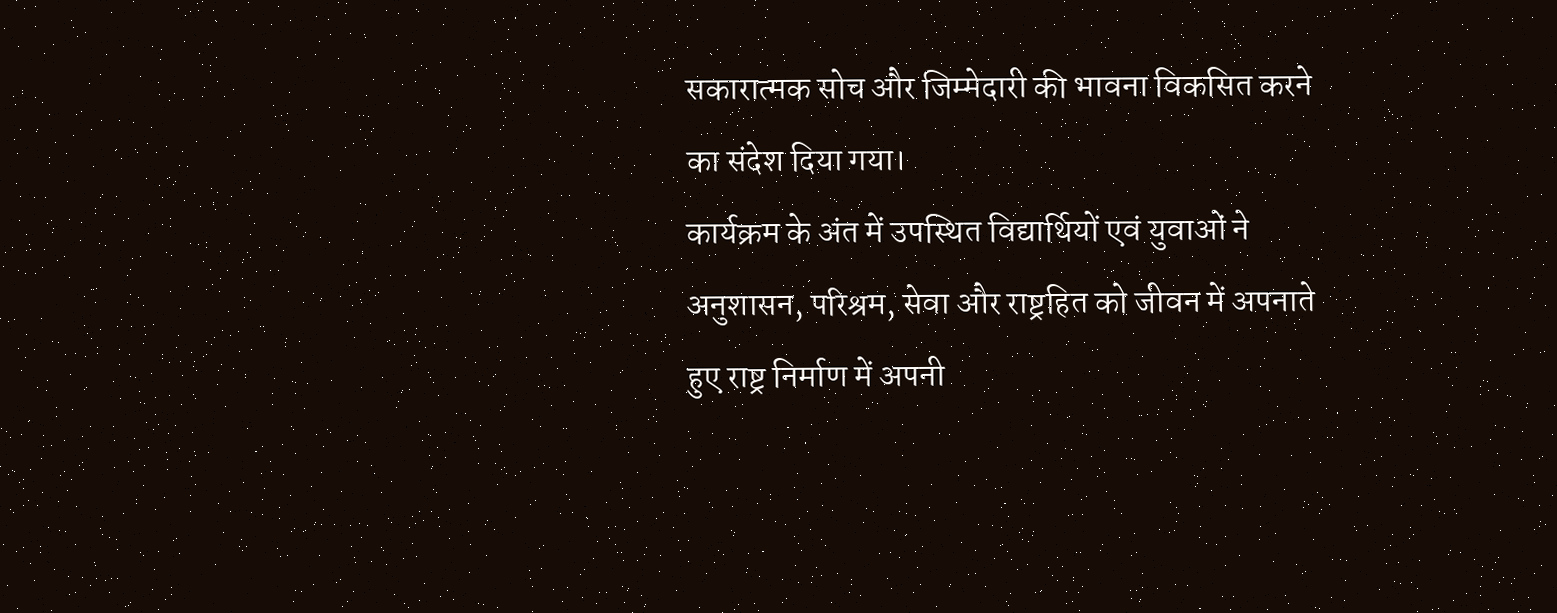सकारात्मक सोच और जिम्मेदारी की भावना विकसित करने का संदेश दिया गया।
कार्यक्रम के अंत में उपस्थित विद्यार्थियों एवं युवाओं ने अनुशासन, परिश्रम, सेवा और राष्ट्रहित को जीवन में अपनाते हुए राष्ट्र निर्माण में अपनी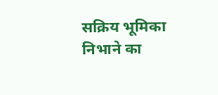सक्रिय भूमिका निभाने का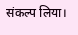संकल्प लिया।